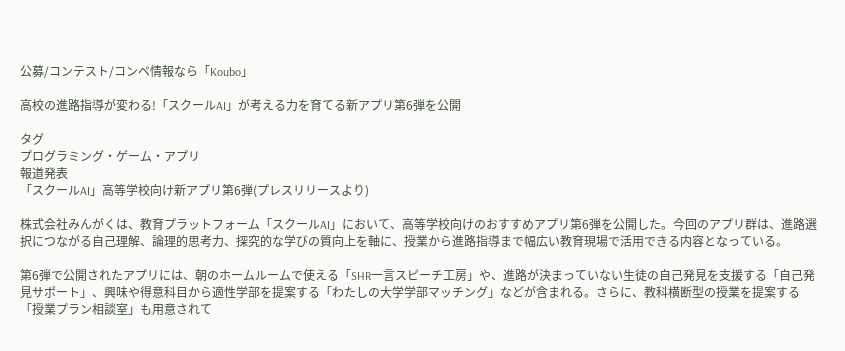公募/コンテスト/コンペ情報なら「Koubo」

高校の進路指導が変わる!「スクールAI」が考える力を育てる新アプリ第6弾を公開

タグ
プログラミング・ゲーム・アプリ
報道発表
「スクールAI」高等学校向け新アプリ第6弾(プレスリリースより)

株式会社みんがくは、教育プラットフォーム「スクールAI」において、高等学校向けのおすすめアプリ第6弾を公開した。今回のアプリ群は、進路選択につながる自己理解、論理的思考力、探究的な学びの質向上を軸に、授業から進路指導まで幅広い教育現場で活用できる内容となっている。

第6弾で公開されたアプリには、朝のホームルームで使える「SHR一言スピーチ工房」や、進路が決まっていない生徒の自己発見を支援する「自己発見サポート」、興味や得意科目から適性学部を提案する「わたしの大学学部マッチング」などが含まれる。さらに、教科横断型の授業を提案する「授業プラン相談室」も用意されて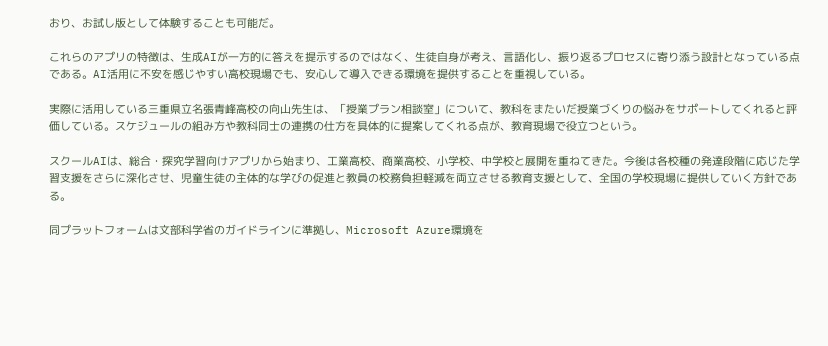おり、お試し版として体験することも可能だ。

これらのアプリの特徴は、生成AIが一方的に答えを提示するのではなく、生徒自身が考え、言語化し、振り返るプロセスに寄り添う設計となっている点である。AI活用に不安を感じやすい高校現場でも、安心して導入できる環境を提供することを重視している。

実際に活用している三重県立名張青峰高校の向山先生は、「授業プラン相談室」について、教科をまたいだ授業づくりの悩みをサポートしてくれると評価している。スケジュールの組み方や教科同士の連携の仕方を具体的に提案してくれる点が、教育現場で役立つという。

スクールAIは、総合・探究学習向けアプリから始まり、工業高校、商業高校、小学校、中学校と展開を重ねてきた。今後は各校種の発達段階に応じた学習支援をさらに深化させ、児童生徒の主体的な学びの促進と教員の校務負担軽減を両立させる教育支援として、全国の学校現場に提供していく方針である。

同プラットフォームは文部科学省のガイドラインに準拠し、Microsoft Azure環境を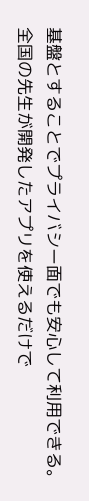基盤とすることでプライバシー面でも安心して利用できる。全国の先生が開発したアプリを使えるだけで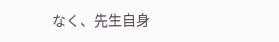なく、先生自身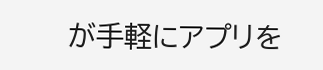が手軽にアプリを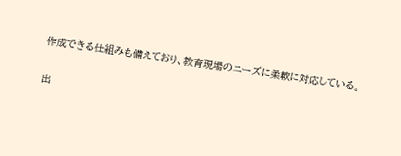作成できる仕組みも備えており、教育現場のニーズに柔軟に対応している。

出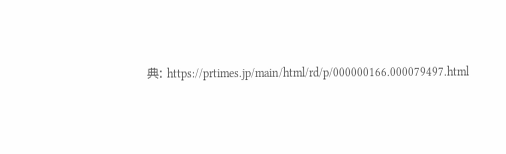典: https://prtimes.jp/main/html/rd/p/000000166.000079497.html